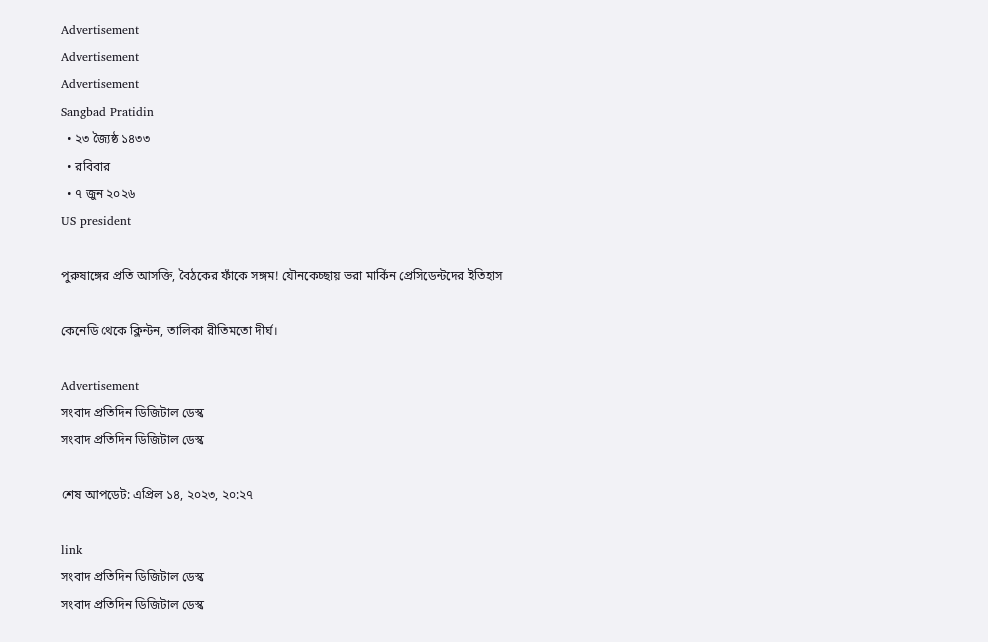Advertisement
Advertisement
Advertisement
Sangbad Pratidin
  • ২৩ জ্যৈষ্ঠ ১৪৩৩
  • রবিবার
  • ৭ জুন ২০২৬
US president

পুরুষাঙ্গের প্রতি আসক্তি, বৈঠকের ফাঁকে সঙ্গম! যৌনকেচ্ছায় ভরা মার্কিন প্রেসিডেন্টদের ইতিহাস

কেনেডি থেকে ক্লিন্টন, তালিকা রীতিমতো দীর্ঘ।

Advertisement
সংবাদ প্রতিদিন ডিজিটাল ডেস্ক
সংবাদ প্রতিদিন ডিজিটাল ডেস্ক

শেষ আপডেট: এপ্রিল ১৪, ২০২৩, ২০:২৭

link
সংবাদ প্রতিদিন ডিজিটাল ডেস্ক
সংবাদ প্রতিদিন ডিজিটাল ডেস্ক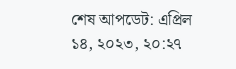শেষ আপডেট: এপ্রিল ১৪, ২০২৩, ২০:২৭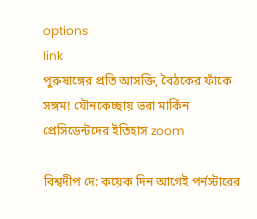options
link
পুরুষাঙ্গের প্রতি আসক্তি, বৈঠকের ফাঁকে সঙ্গম! যৌনকেচ্ছায় ভরা মার্কিন প্রেসিডেন্টদের ইতিহাস zoom

বিশ্বদীপ দে: কয়েক দিন আগেই পর্নস্টারের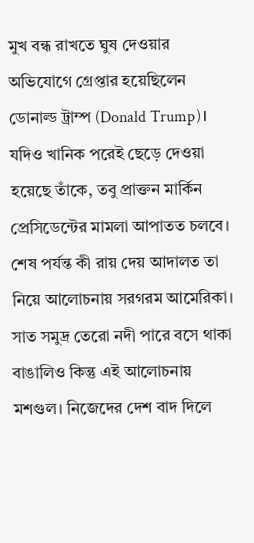মুখ বন্ধ রাখতে ঘুষ দেওয়ার অভিযোগে গ্রেপ্তার হয়েছিলেন ডোনাল্ড ট্রাম্প (Donald Trump)। যদিও খানিক পরেই ছেড়ে দেওয়া হয়েছে তাঁকে, তবু প্রাক্তন মার্কিন প্রেসিডেন্টের মামলা আপাতত চলবে। শেষ পর্যন্ত কী রায় দেয় আদালত তা নিয়ে আলোচনায় সরগরম আমেরিকা। সাত সমুদ্র তেরো নদী পারে বসে থাকা বাঙালিও কিন্তু এই আলোচনায় মশগুল। নিজেদের দেশ বাদ দিলে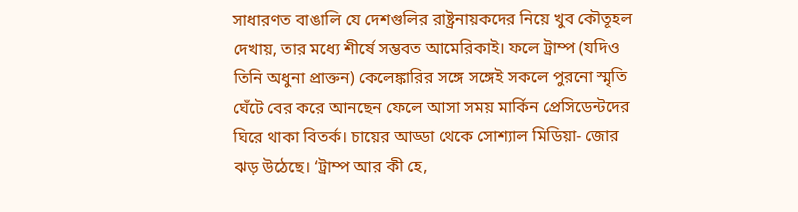সাধারণত বাঙালি যে দেশগুলির রাষ্ট্রনায়কদের নিয়ে খুব কৌতূহল দেখায়, তার মধ্যে শীর্ষে সম্ভবত আমেরিকাই। ফলে ট্রাম্প (যদিও তিনি অধুনা প্রাক্তন) কেলেঙ্কারির সঙ্গে সঙ্গেই সকলে পুরনো স্মৃতি ঘেঁটে বের করে আনছেন ফেলে আসা সময় মার্কিন প্রেসিডেন্টদের ঘিরে থাকা বিতর্ক। চায়ের আড্ডা থেকে সোশ্যাল মিডিয়া- জোর ঝড় উঠেছে। ‘ট্রাম্প আর কী হে,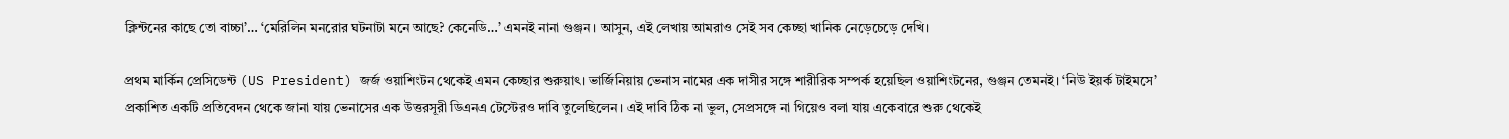ক্লিন্টনের কাছে তো বাচ্চা’… ‘মেরিলিন মনরোর ঘটনাটা মনে আছে? কেনেডি…’ এমনই নানা গুঞ্জন। আসুন, এই লেখায় আমরাও সেই সব কেচ্ছা খানিক নেড়েচেড়ে দেখি।

প্রথম মার্কিন প্রেসিডেন্ট (US President) জর্জ ওয়াশিংটন থেকেই এমন কেচ্ছার শুরুয়াৎ। ভার্জিনিয়ায় ভেনাস নামের এক দাসীর সঙ্গে শারীরিক সম্পর্ক হয়েছিল ওয়াশিংটনের, গুঞ্জন তেমনই। ‘নিউ ইয়র্ক টাইমসে’ প্রকাশিত একটি প্রতিবেদন থেকে জানা যায় ভেনাসের এক উত্তরসূরী ডিএনএ টেস্টেরও দাবি তুলেছিলেন। এই দাবি ঠিক না ভুল, সেপ্রসঙ্গে না গিয়েও বলা যায় একেবারে শুরু থেকেই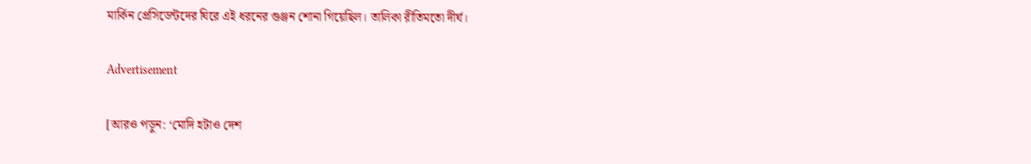মার্কিন প্রেসিডেন্টদের ঘিরে এই ধরনের গুঞ্জন শোনা গিয়েছিল। তালিকা রীতিমতো দীর্ঘ।

Advertisement

[আরও পড়ুন: ‘মোদি হটাও দেশ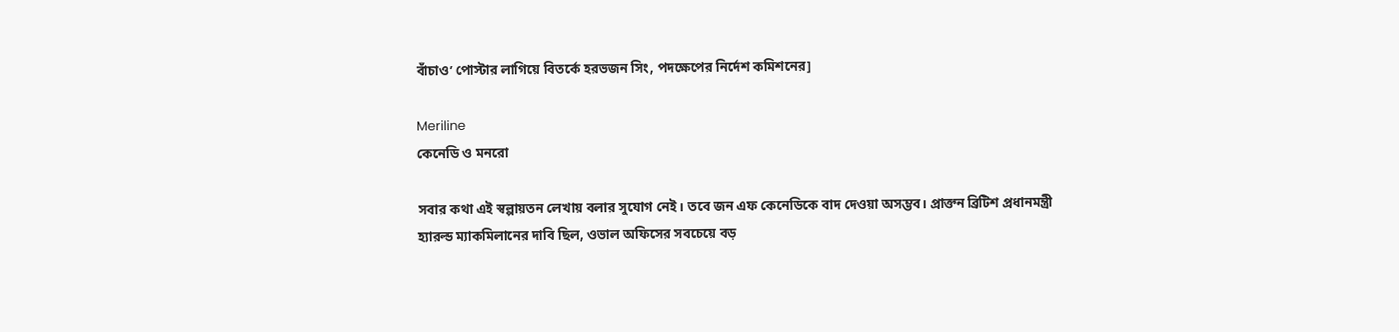বাঁচাও’ পোস্টার লাগিয়ে বিতর্কে হরভজন সিং, পদক্ষেপের নির্দেশ কমিশনের]

Meriline
কেনেডি ও মনরো

সবার কথা এই স্বল্পায়তন লেখায় বলার সুযোগ নেই। তবে জন এফ কেনেডিকে বাদ দেওয়া অসম্ভব। প্রাক্তন ব্রিটিশ প্রধানমন্ত্রী হ্যারল্ড ম্যাকমিলানের দাবি ছিল, ওভাল অফিসের সবচেয়ে বড়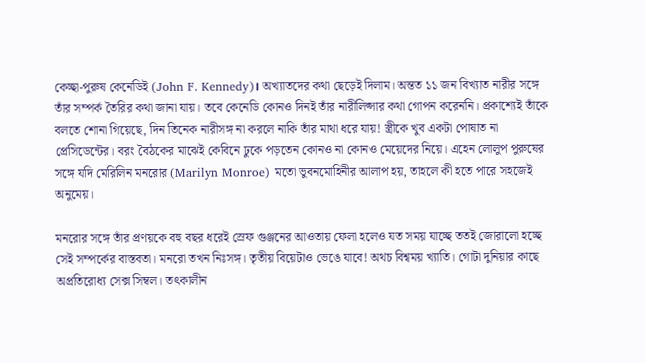কেচ্ছা-পুরুষ কেনেডিই (John F. Kennedy)। অখ্যাতদের কথা ছেড়েই দিলাম। অন্তত ১১ জন বিখ্যাত নারীর সঙ্গে তাঁর সম্পর্ক তৈরির কথা জানা যায়। তবে কেনেডি কোনও দিনই তাঁর নারীলিপ্সার কথা গোপন করেননি। প্রকাশ্যেই তাঁকে বলতে শোনা গিয়েছে, দিন তিনেক নারীসঙ্গ না করলে নাকি তাঁর মাথা ধরে যায়! স্ত্রীকে খুব একটা পোষাত না প্রেসিডেন্টের। বরং বৈঠকের মাঝেই কেবিনে ঢুকে পড়তেন কোনও না কোনও মেয়েদের নিয়ে। এহেন লোলুপ পুরুষের সঙ্গে যদি মেরিলিন মনরোর (Marilyn Monroe) মতো ভুবনমোহিনীর আলাপ হয়, তাহলে কী হতে পারে সহজেই অনুমেয়।

মনরোর সঙ্গে তাঁর প্রণয়কে বহু বছর ধরেই স্রেফ গুঞ্জনের আওতায় ফেলা হলেও যত সময় যাচ্ছে ততই জোরালো হচ্ছে সেই সম্পর্কের বাস্তবতা। মনরো তখন নিঃসঙ্গ। তৃতীয় বিয়েটাও ভেঙে যাবে! অথচ বিশ্বময় খ্যাতি। গোটা দুনিয়ার কাছে অপ্রতিরোধ্য সেক্স সিম্বল। তৎকালীন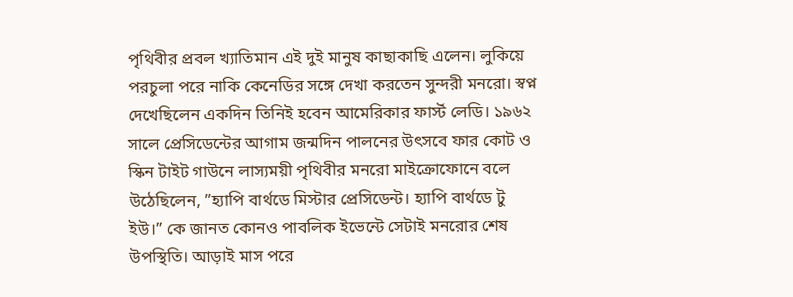পৃথিবীর প্রবল খ্যাতিমান এই দুই মানুষ কাছাকাছি এলেন। লুকিয়ে পরচুলা পরে নাকি কেনেডির সঙ্গে দেখা করতেন সুন্দরী মনরো। স্বপ্ন দেখেছিলেন একদিন তিনিই হবেন আমেরিকার ফার্স্ট লেডি। ১৯৬২ সালে প্রেসিডেন্টের আগাম জন্মদিন পালনের উৎসবে ফার কোট ও স্কিন টাইট গাউনে লাস্যময়ী পৃথিবীর মনরো মাইক্রোফোনে বলে উঠেছিলেন, ”হ্যাপি বার্থডে মিস্টার প্রেসিডেন্ট। হ্যাপি বার্থডে টু ইউ।” কে জানত কোনও পাবলিক ইভেন্টে সেটাই মনরোর শেষ উপস্থিতি। আড়াই মাস পরে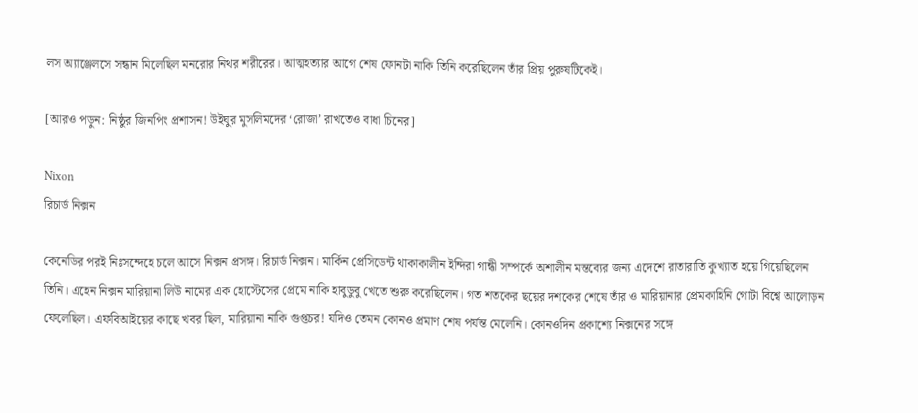লস অ্যাঞ্জেলসে সন্ধান মিলেছিল মনরোর নিথর শরীরের। আত্মহত্যার আগে শেষ ফোনটা নাকি তিনি করেছিলেন তাঁর প্রিয় পুরুষটিকেই।

[আরও পড়ুন: নিষ্ঠুর জিনপিং প্রশাসন! উইঘুর মুসলিমদের ‘রোজা’ রাখতেও বাধা চিনের]

Nixon
রিচার্ড নিক্সন

কেনেডির পরই নিঃসন্দেহে চলে আসে নিক্সন প্রসঙ্গ। রিচার্ড নিক্সন। মার্কিন প্রেসিডেন্ট থাকাকালীন ইন্দিরা গান্ধী সম্পর্কে অশালীন মন্তব্যের জন্য এদেশে রাতারাতি কুখ্যাত হয়ে গিয়েছিলেন তিনি। এহেন নিক্সন মারিয়ানা লিউ নামের এক হোস্টেসের প্রেমে নাকি হাবুডুবু খেতে শুরু করেছিলেন। গত শতকের ছয়ের দশকের শেষে তাঁর ও মারিয়ানার প্রেমকাহিনি গোটা বিশ্বে আলোড়ন ফেলেছিল। এফবিআইয়ের কাছে খবর ছিল, মারিয়ানা নাকি গুপ্তচর! যদিও তেমন কোনও প্রমাণ শেষ পর্যন্ত মেলেনি। কোনওদিন প্রকাশ্যে নিক্সনের সঙ্গে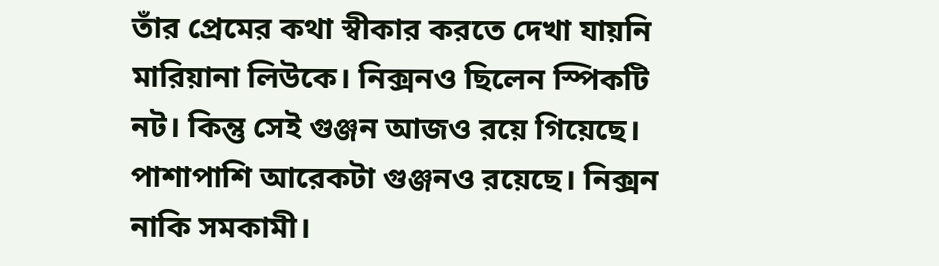তাঁর প্রেমের কথা স্বীকার করতে দেখা যায়নি মারিয়ানা লিউকে। নিক্সনও ছিলেন স্পিকটি নট। কিন্তু সেই গুঞ্জন আজও রয়ে গিয়েছে। পাশাপাশি আরেকটা গুঞ্জনও রয়েছে। নিক্সন নাকি সমকামী।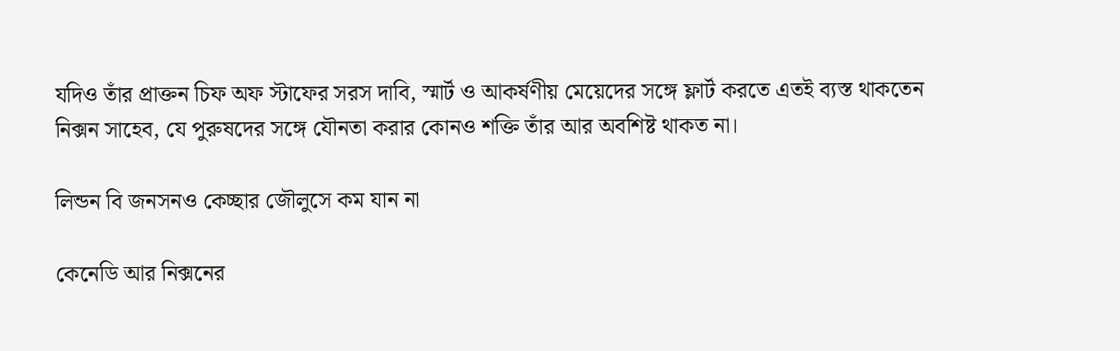যদিও তাঁর প্রাক্তন চিফ অফ স্টাফের সরস দাবি, স্মার্ট ও আকর্ষণীয় মেয়েদের সঙ্গে ফ্লার্ট করতে এতই ব্যস্ত থাকতেন নিক্সন সাহেব, যে পুরুষদের সঙ্গে যৌনতা করার কোনও শক্তি তাঁর আর অবশিষ্ট থাকত না।

লিন্ডন বি জনসনও কেচ্ছার জৌলুসে কম যান না

কেনেডি আর নিক্সনের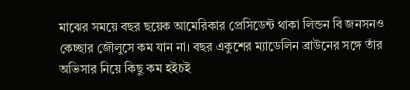মাঝের সময়ে বছর ছয়েক আমেরিকার প্রেসিডেন্ট থাকা লিন্ডন বি জনসনও কেচ্ছার জৌলুসে কম যান না। বছর একুশের ম্যাডেলিন ব্রাউনের সঙ্গে তাঁর অভিসার নিয়ে কিছু কম হইচই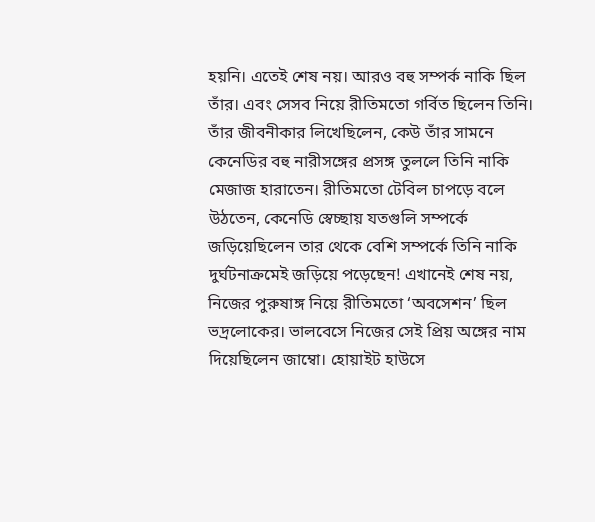হয়নি। এতেই শেষ নয়। আরও বহু সম্পর্ক নাকি ছিল তাঁর। এবং সেসব নিয়ে রীতিমতো গর্বিত ছিলেন তিনি। তাঁর জীবনীকার লিখেছিলেন, কেউ তাঁর সামনে কেনেডির বহু নারীসঙ্গের প্রসঙ্গ তুললে তিনি নাকি মেজাজ হারাতেন। রীতিমতো টেবিল চাপড়ে বলে উঠতেন, কেনেডি স্বেচ্ছায় যতগুলি সম্পর্কে জড়িয়েছিলেন তার থেকে বেশি সম্পর্কে তিনি নাকি দুর্ঘটনাক্রমেই জড়িয়ে পড়েছেন! এখানেই শেষ নয়, নিজের পুরুষাঙ্গ নিয়ে রীতিমতো ‘অবসেশন’ ছিল ভদ্রলোকের। ভালবেসে নিজের সেই প্রিয় অঙ্গের নাম দিয়েছিলেন জাম্বো। হোয়াইট হাউসে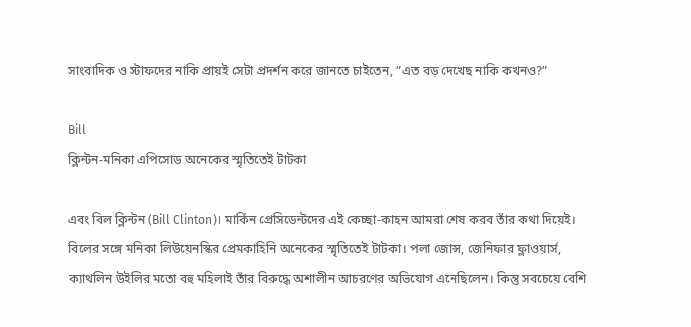সাংবাদিক ও স্টাফদের নাকি প্রায়ই সেটা প্রদর্শন করে জানতে চাইতেন, ”এত বড় দেখেছ নাকি কখনও?”

Bill
ক্লিন্টন-মনিকা এপিসোড অনেকের স্মৃতিতেই টাটকা

এবং বিল ক্লিন্টন (Bill Clinton)। মার্কিন প্রেসিডেন্টদের এই কেচ্ছা-কাহন আমরা শেষ করব তাঁর কথা দিয়েই। বিলের সঙ্গে মনিকা লিউয়েনস্কির প্রেমকাহিনি অনেকের স্মৃতিতেই টাটকা। পলা জোন্স, জেনিফার ফ্লাওয়ার্স, ক্যাথলিন উইলির মতো বহু মহিলাই তাঁর বিরুদ্ধে অশালীন আচরণের অভিযোগ এনেছিলেন। কিন্তু সবচেয়ে বেশি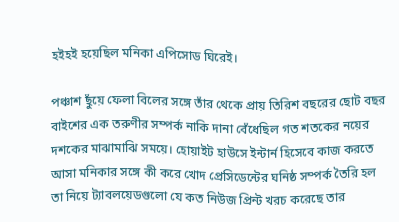হইহই হয়েছিল মনিকা এপিসোড ঘিরেই।

পঞ্চাশ ছুঁয়ে ফেলা বিলের সঙ্গে তাঁর থেকে প্রায় তিরিশ বছরের ছোট বছর বাইশের এক তরুণীর সম্পর্ক নাকি দানা বেঁধেছিল গত শতকের নয়ের দশকের মাঝামাঝি সময়ে। হোয়াইট হাউসে ইন্টার্ন হিসেবে কাজ করতে আসা মনিকার সঙ্গে কী করে খোদ প্রেসিডেন্টের ঘনিষ্ঠ সম্পর্ক তৈরি হল তা নিয়ে ট্যাবলয়েডগুলো যে কত নিউজ প্রিন্ট খরচ করেছে তার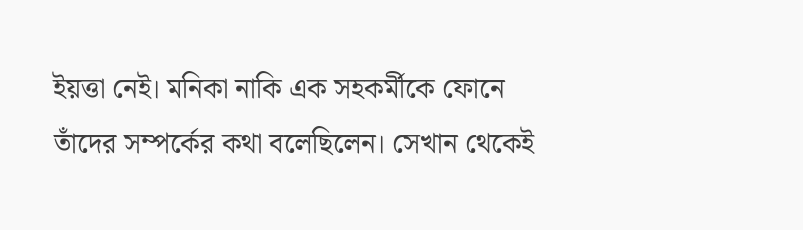ইয়ত্তা নেই। মনিকা নাকি এক সহকর্মীকে ফোনে তাঁদের সম্পর্কের কথা বলেছিলেন। সেখান থেকেই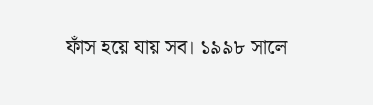ফাঁস হয়ে যায় সব। ১৯৯৮ সালে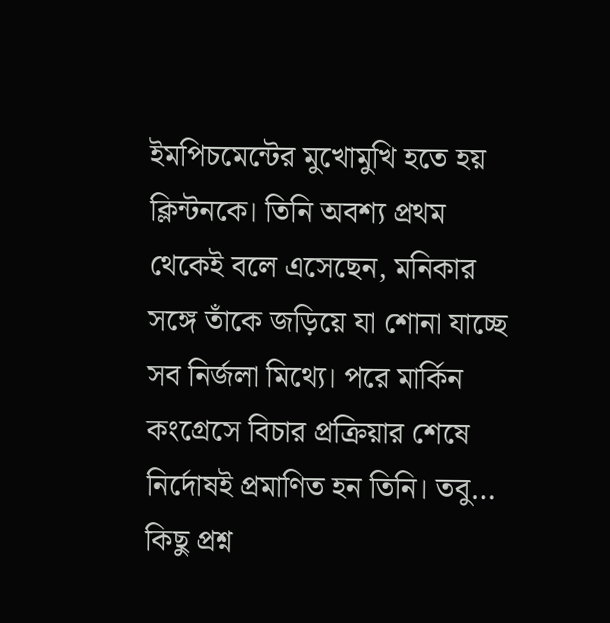ইমপিচমেন্টের মুখোমুখি হতে হয় ক্লিন্টনকে। তিনি অবশ্য প্রথম থেকেই বলে এসেছেন, মনিকার সঙ্গে তাঁকে জড়িয়ে যা শোনা যাচ্ছে সব নির্জলা মিথ্যে। পরে মার্কিন কংগ্রেসে বিচার প্রক্রিয়ার শেষে নির্দোষই প্রমাণিত হন তিনি। তবু… কিছু প্রশ্ন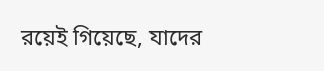রয়েই গিয়েছে, যাদের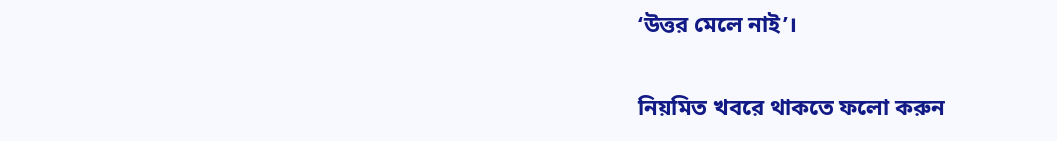‘উত্তর মেলে নাই’।

নিয়মিত খবরে থাকতে ফলো করুন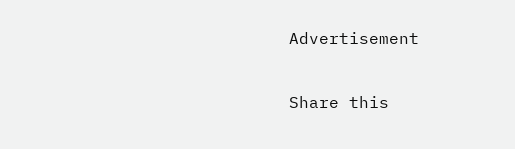Advertisement

Share this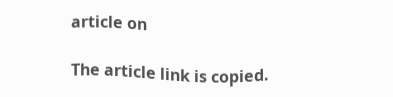article on

The article link is copied.